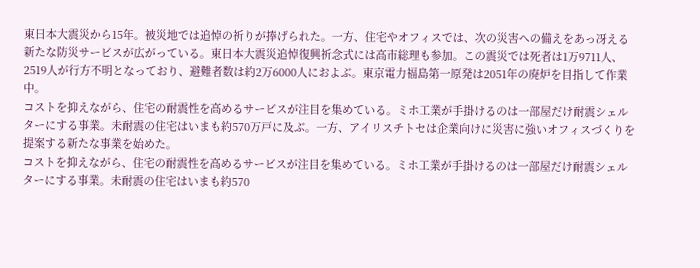東日本大震災から15年。被災地では追悼の祈りが捧げられた。一方、住宅やオフィスでは、次の災害への備えをあっ冴える新たな防災サービスが広がっている。東日本大震災追悼復興祈念式には高市総理も参加。この震災では死者は1万9711人、2519人が行方不明となっており、避難者数は約2万6000人におよぶ。東京電力福島第一原発は2051年の廃炉を目指して作業中。
コストを抑えながら、住宅の耐震性を高めるサービスが注目を集めている。ミホ工業が手掛けるのは一部屋だけ耐震シェルターにする事業。未耐震の住宅はいまも約570万戸に及ぶ。一方、アイリスチトセは企業向けに災害に強いオフィスづくりを提案する新たな事業を始めた。
コストを抑えながら、住宅の耐震性を高めるサービスが注目を集めている。ミホ工業が手掛けるのは一部屋だけ耐震シェルターにする事業。未耐震の住宅はいまも約570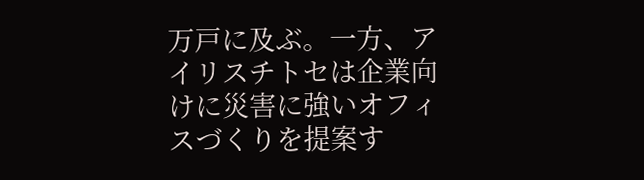万戸に及ぶ。一方、アイリスチトセは企業向けに災害に強いオフィスづくりを提案す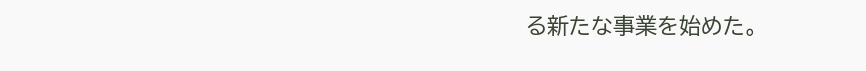る新たな事業を始めた。